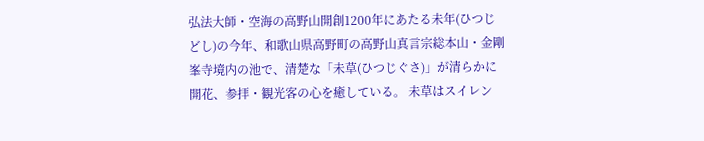弘法大師・空海の高野山開創1200年にあたる未年(ひつじどし)の今年、和歌山県高野町の高野山真言宗総本山・金剛峯寺境内の池で、清楚な「未草(ひつじぐさ)」が清らかに開花、参拝・観光客の心を癒している。 未草はスイレン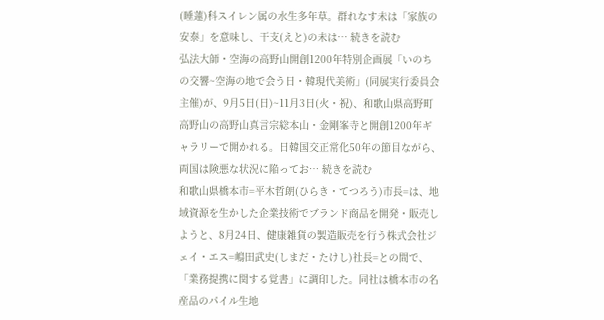(睡蓮)科スイレン属の水生多年草。群れなす未は「家族の安泰」を意味し、干支(えと)の未は… 続きを読む
弘法大師・空海の高野山開創1200年特別企画展「いのちの交響~空海の地で会う日・韓現代美術」(同展実行委員会主催)が、9月5日(日)~11月3日(火・祝)、和歌山県高野町高野山の高野山真言宗総本山・金剛峯寺と開創1200年ギャラリーで開かれる。日韓国交正常化50年の節目ながら、両国は険悪な状況に陥ってお… 続きを読む
和歌山県橋本市=平木哲朗(ひらき・てつろう)市長=は、地域資源を生かした企業技術でブランド商品を開発・販売しようと、8月24日、健康雑貨の製造販売を行う株式会社ジェイ・エス=嶋田武史(しまだ・たけし)社長=との間で、「業務提携に関する覚書」に調印した。同社は橋本市の名産品のパイル生地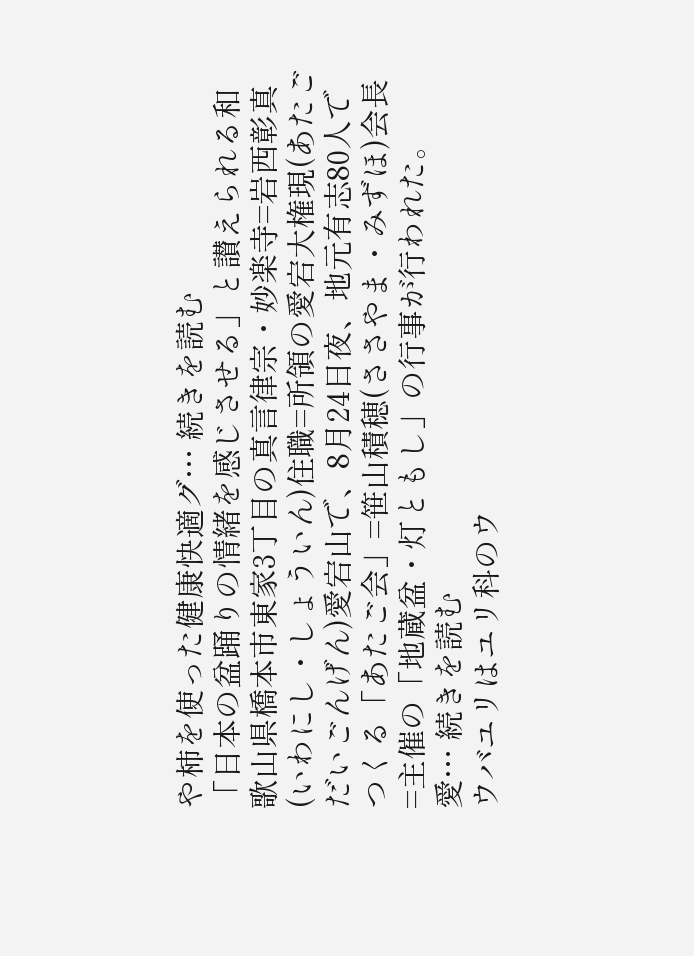や柿を使った健康快適グ… 続きを読む
「日本の盆踊りの情緒を感じさせる」と讃えられる和歌山県橋本市東家3丁目の真言律宗・妙楽寺=岩西彰真(いわにし・しょういん)住職=所領の愛宕大権現(あたごだいごんげん)愛宕山で、8月24日夜、地元有志80人でつくる「あたご会」=笹山積穂(ささやま・みずほ)会長=主催の「地蔵盆・灯ともし」の行事が行われた。 愛… 続きを読む
ウバユリはユリ科のウ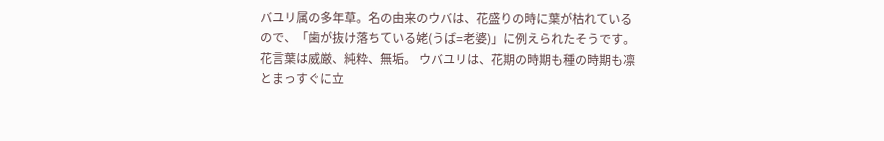バユリ属の多年草。名の由来のウバは、花盛りの時に葉が枯れているので、「歯が抜け落ちている姥(うば=老婆)」に例えられたそうです。 花言葉は威厳、純粋、無垢。 ウバユリは、花期の時期も種の時期も凛とまっすぐに立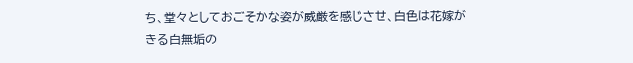ち、堂々としておごそかな姿が威厳を感じさせ、白色は花嫁がきる白無垢の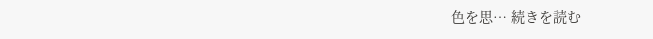色を思… 続きを読む